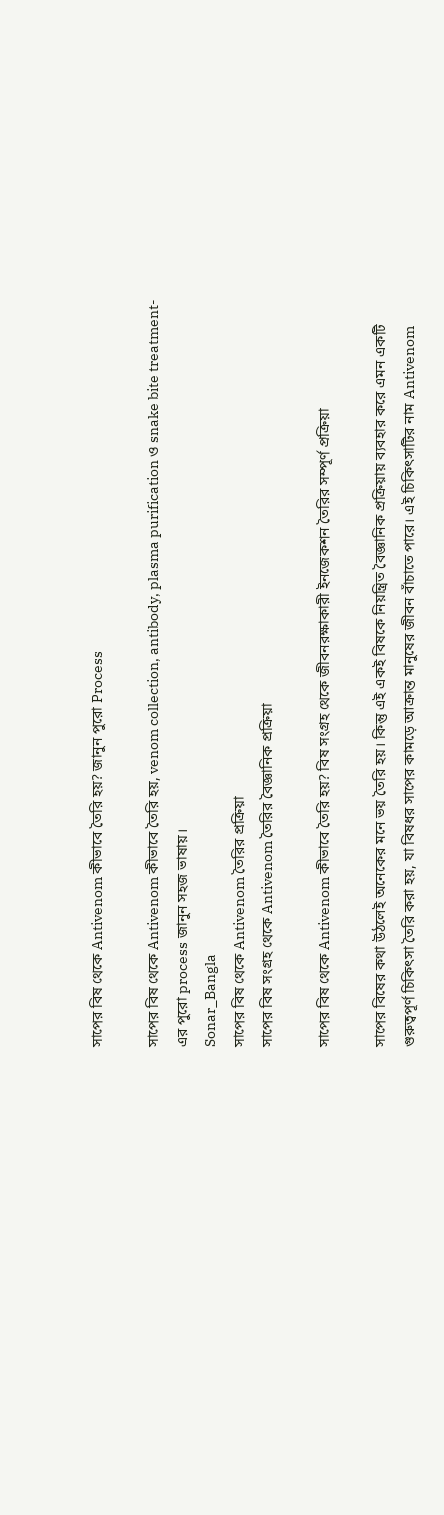সাপের বিষ থেকে Antivenom কীভাবে তৈরি হয়? জানুন পুরো Process

সাপের বিষ থেকে Antivenom কীভাবে তৈরি হয়, venom collection, antibody, plasma purification ও snake bite treatment-এর পুরো process জানুন সহজ ভাষায়।
Sonar_Bangla
সাপের বিষ থেকে Antivenom তৈরির প্রক্রিয়া
সাপের বিষ সংগ্রহ থেকে Antivenom তৈরির বৈজ্ঞানিক প্রক্রিয়া

সাপের বিষ থেকে Antivenom কীভাবে তৈরি হয়? বিষ সংগ্রহ থেকে জীবনরক্ষাকারী ইনজেকশন তৈরির সম্পূর্ণ প্রক্রিয়া

সাপের বিষের কথা উঠলেই অনেকের মনে ভয় তৈরি হয়। কিন্তু এই একই বিষকে নিয়ন্ত্রিত বৈজ্ঞানিক প্রক্রিয়ায় ব্যবহার করে এমন একটি গুরুত্বপূর্ণ চিকিৎসা তৈরি করা হয়, যা বিষধর সাপের কামড়ে আক্রান্ত মানুষের জীবন বাঁচাতে পারে। এই চিকিৎসাটির নাম Antivenom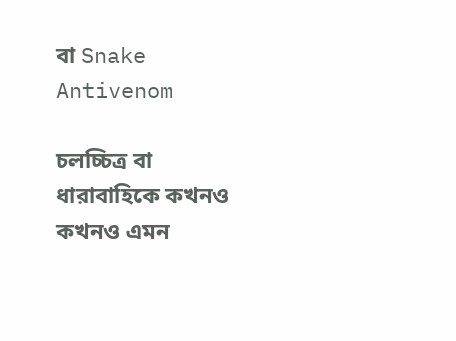বা Snake Antivenom

চলচ্চিত্র বা ধারাবাহিকে কখনও কখনও এমন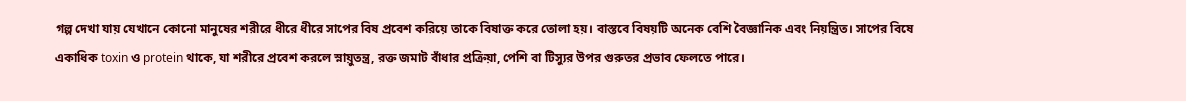গল্প দেখা যায় যেখানে কোনো মানুষের শরীরে ধীরে ধীরে সাপের বিষ প্রবেশ করিয়ে তাকে বিষাক্ত করে তোলা হয়। বাস্তবে বিষয়টি অনেক বেশি বৈজ্ঞানিক এবং নিয়ন্ত্রিত। সাপের বিষে একাধিক toxin ও protein থাকে, যা শরীরে প্রবেশ করলে স্নায়ুতন্ত্র, রক্ত জমাট বাঁধার প্রক্রিয়া, পেশি বা টিস্যুর উপর গুরুতর প্রভাব ফেলতে পারে।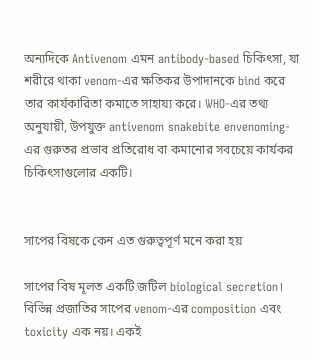অন্যদিকে Antivenom এমন antibody-based চিকিৎসা, যা শরীরে থাকা venom-এর ক্ষতিকর উপাদানকে bind করে তার কার্যকারিতা কমাতে সাহায্য করে। WHO-এর তথ্য অনুযায়ী, উপযুক্ত antivenom snakebite envenoming-এর গুরুতর প্রভাব প্রতিরোধ বা কমানোর সবচেয়ে কার্যকর চিকিৎসাগুলোর একটি।


সাপের বিষকে কেন এত গুরুত্বপূর্ণ মনে করা হয়

সাপের বিষ মূলত একটি জটিল biological secretion। বিভিন্ন প্রজাতির সাপের venom-এর composition এবং toxicity এক নয়। একই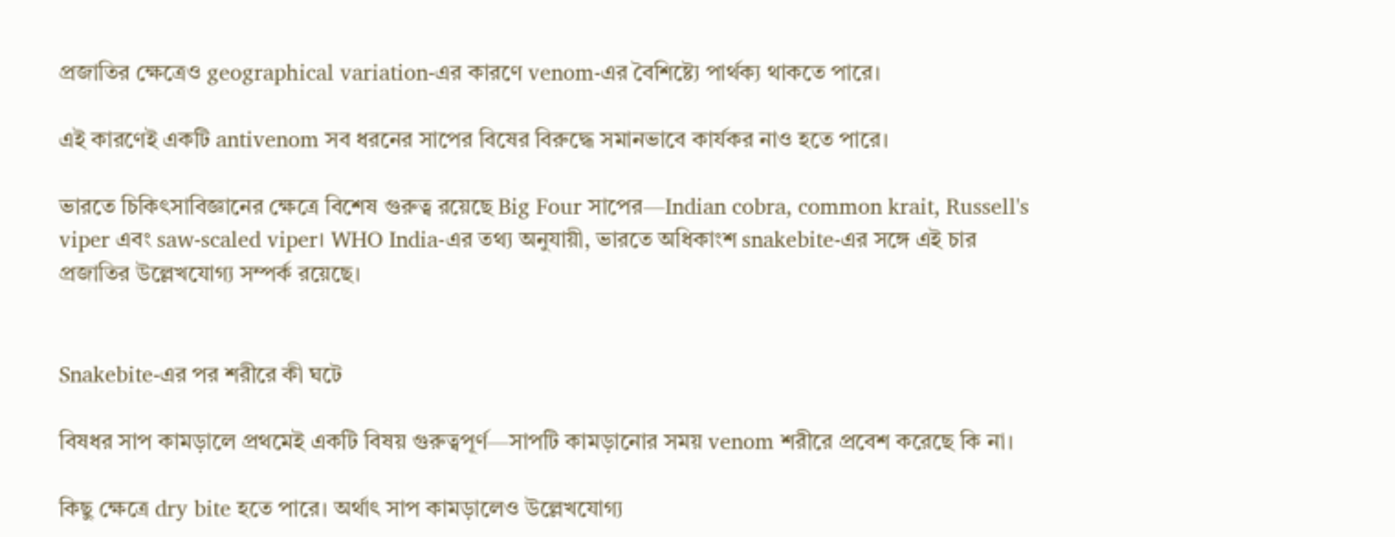প্রজাতির ক্ষেত্রেও geographical variation-এর কারণে venom-এর বৈশিষ্ট্যে পার্থক্য থাকতে পারে।

এই কারণেই একটি antivenom সব ধরনের সাপের বিষের বিরুদ্ধে সমানভাবে কার্যকর নাও হতে পারে।

ভারতে চিকিৎসাবিজ্ঞানের ক্ষেত্রে বিশেষ গুরুত্ব রয়েছে Big Four সাপের—Indian cobra, common krait, Russell's viper এবং saw-scaled viper। WHO India-এর তথ্য অনুযায়ী, ভারতে অধিকাংশ snakebite-এর সঙ্গে এই চার প্রজাতির উল্লেখযোগ্য সম্পর্ক রয়েছে।


Snakebite-এর পর শরীরে কী ঘটে

বিষধর সাপ কামড়ালে প্রথমেই একটি বিষয় গুরুত্বপূর্ণ—সাপটি কামড়ানোর সময় venom শরীরে প্রবেশ করেছে কি না।

কিছু ক্ষেত্রে dry bite হতে পারে। অর্থাৎ সাপ কামড়ালেও উল্লেখযোগ্য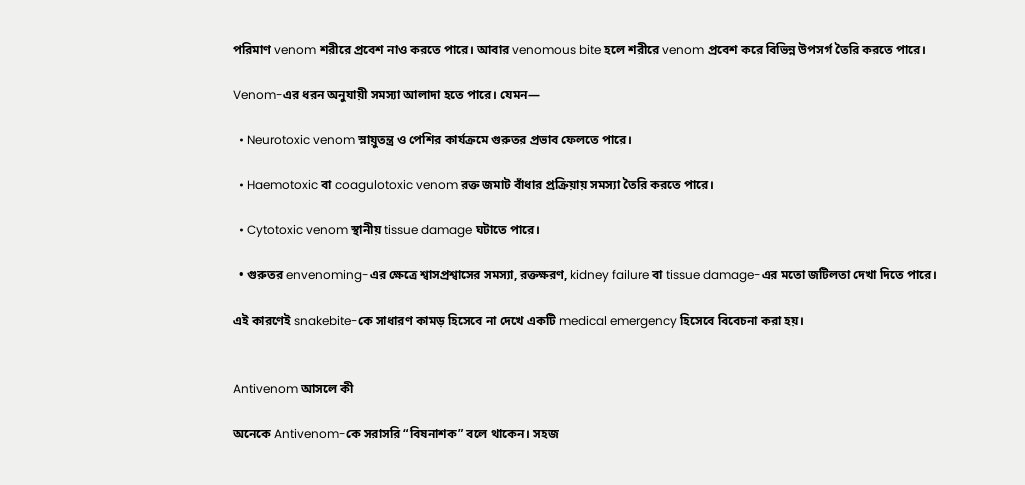পরিমাণ venom শরীরে প্রবেশ নাও করতে পারে। আবার venomous bite হলে শরীরে venom প্রবেশ করে বিভিন্ন উপসর্গ তৈরি করতে পারে।

Venom-এর ধরন অনুযায়ী সমস্যা আলাদা হতে পারে। যেমন—

  • Neurotoxic venom স্নায়ুতন্ত্র ও পেশির কার্যক্রমে গুরুতর প্রভাব ফেলতে পারে।

  • Haemotoxic বা coagulotoxic venom রক্ত জমাট বাঁধার প্রক্রিয়ায় সমস্যা তৈরি করতে পারে।

  • Cytotoxic venom স্থানীয় tissue damage ঘটাতে পারে।

  • গুরুতর envenoming-এর ক্ষেত্রে শ্বাসপ্রশ্বাসের সমস্যা, রক্তক্ষরণ, kidney failure বা tissue damage-এর মতো জটিলতা দেখা দিতে পারে।

এই কারণেই snakebite-কে সাধারণ কামড় হিসেবে না দেখে একটি medical emergency হিসেবে বিবেচনা করা হয়।


Antivenom আসলে কী

অনেকে Antivenom-কে সরাসরি “বিষনাশক” বলে থাকেন। সহজ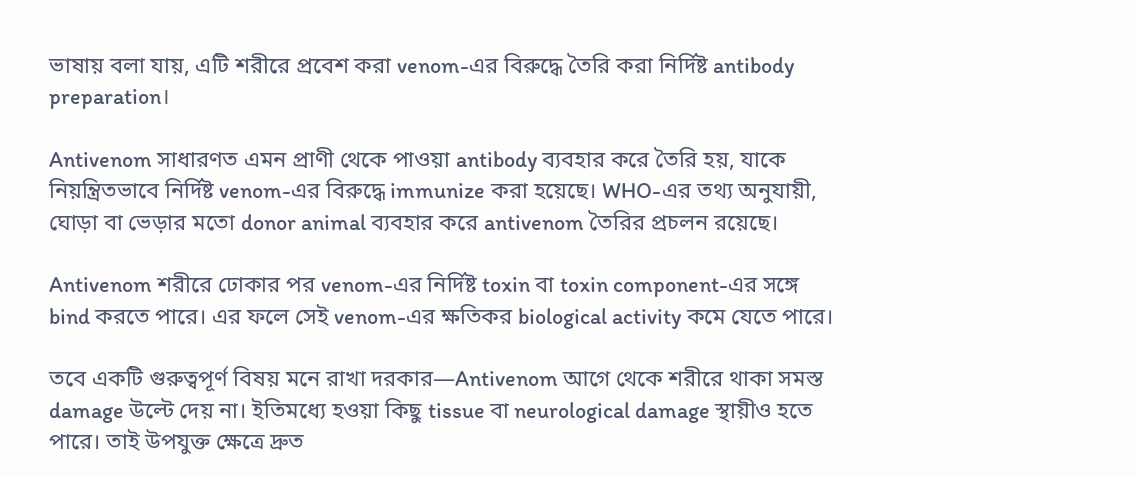ভাষায় বলা যায়, এটি শরীরে প্রবেশ করা venom-এর বিরুদ্ধে তৈরি করা নির্দিষ্ট antibody preparation।

Antivenom সাধারণত এমন প্রাণী থেকে পাওয়া antibody ব্যবহার করে তৈরি হয়, যাকে নিয়ন্ত্রিতভাবে নির্দিষ্ট venom-এর বিরুদ্ধে immunize করা হয়েছে। WHO-এর তথ্য অনুযায়ী, ঘোড়া বা ভেড়ার মতো donor animal ব্যবহার করে antivenom তৈরির প্রচলন রয়েছে।

Antivenom শরীরে ঢোকার পর venom-এর নির্দিষ্ট toxin বা toxin component-এর সঙ্গে bind করতে পারে। এর ফলে সেই venom-এর ক্ষতিকর biological activity কমে যেতে পারে।

তবে একটি গুরুত্বপূর্ণ বিষয় মনে রাখা দরকার—Antivenom আগে থেকে শরীরে থাকা সমস্ত damage উল্টে দেয় না। ইতিমধ্যে হওয়া কিছু tissue বা neurological damage স্থায়ীও হতে পারে। তাই উপযুক্ত ক্ষেত্রে দ্রুত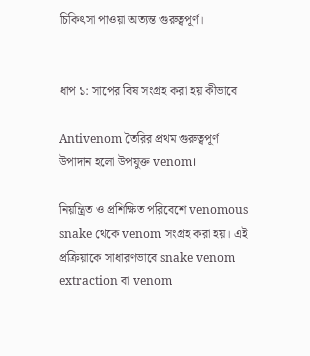চিকিৎসা পাওয়া অত্যন্ত গুরুত্বপূর্ণ।


ধাপ ১: সাপের বিষ সংগ্রহ করা হয় কীভাবে

Antivenom তৈরির প্রথম গুরুত্বপূর্ণ উপাদান হলো উপযুক্ত venom।

নিয়ন্ত্রিত ও প্রশিক্ষিত পরিবেশে venomous snake থেকে venom সংগ্রহ করা হয়। এই প্রক্রিয়াকে সাধারণভাবে snake venom extraction বা venom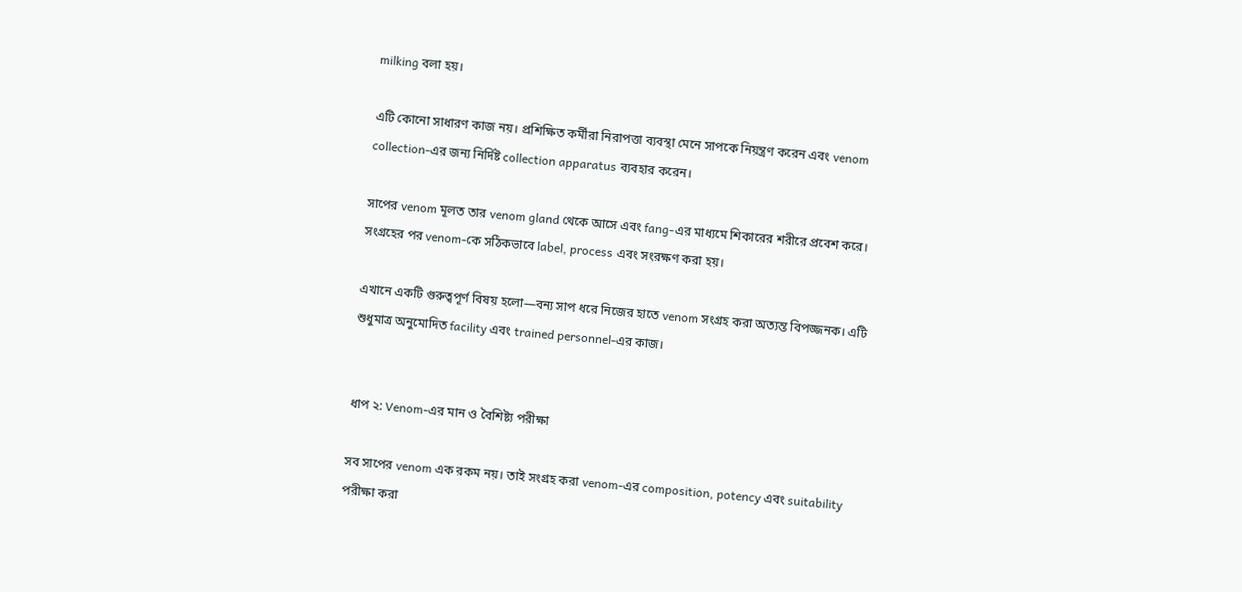milking বলা হয়।

এটি কোনো সাধারণ কাজ নয়। প্রশিক্ষিত কর্মীরা নিরাপত্তা ব্যবস্থা মেনে সাপকে নিয়ন্ত্রণ করেন এবং venom collection-এর জন্য নির্দিষ্ট collection apparatus ব্যবহার করেন।

সাপের venom মূলত তার venom gland থেকে আসে এবং fang-এর মাধ্যমে শিকারের শরীরে প্রবেশ করে। সংগ্রহের পর venom-কে সঠিকভাবে label, process এবং সংরক্ষণ করা হয়।

এখানে একটি গুরুত্বপূর্ণ বিষয় হলো—বন্য সাপ ধরে নিজের হাতে venom সংগ্রহ করা অত্যন্ত বিপজ্জনক। এটি শুধুমাত্র অনুমোদিত facility এবং trained personnel-এর কাজ।


ধাপ ২: Venom-এর মান ও বৈশিষ্ট্য পরীক্ষা

সব সাপের venom এক রকম নয়। তাই সংগ্রহ করা venom-এর composition, potency এবং suitability পরীক্ষা করা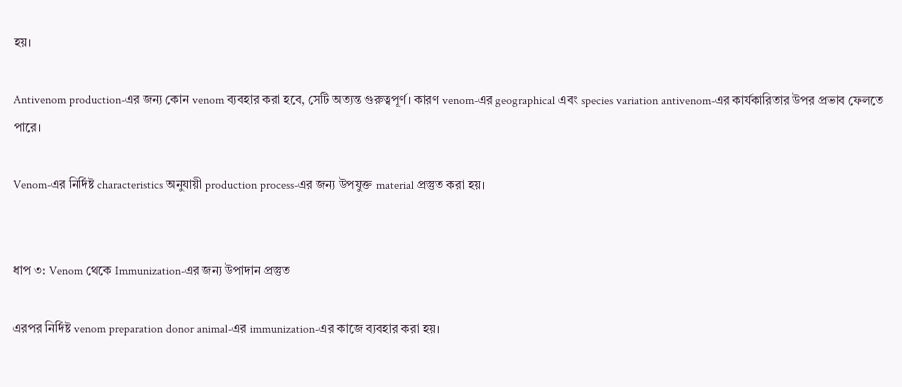হয়।

Antivenom production-এর জন্য কোন venom ব্যবহার করা হবে, সেটি অত্যন্ত গুরুত্বপূর্ণ। কারণ venom-এর geographical এবং species variation antivenom-এর কার্যকারিতার উপর প্রভাব ফেলতে পারে।

Venom-এর নির্দিষ্ট characteristics অনুযায়ী production process-এর জন্য উপযুক্ত material প্রস্তুত করা হয়।


ধাপ ৩: Venom থেকে Immunization-এর জন্য উপাদান প্রস্তুত

এরপর নির্দিষ্ট venom preparation donor animal-এর immunization-এর কাজে ব্যবহার করা হয়।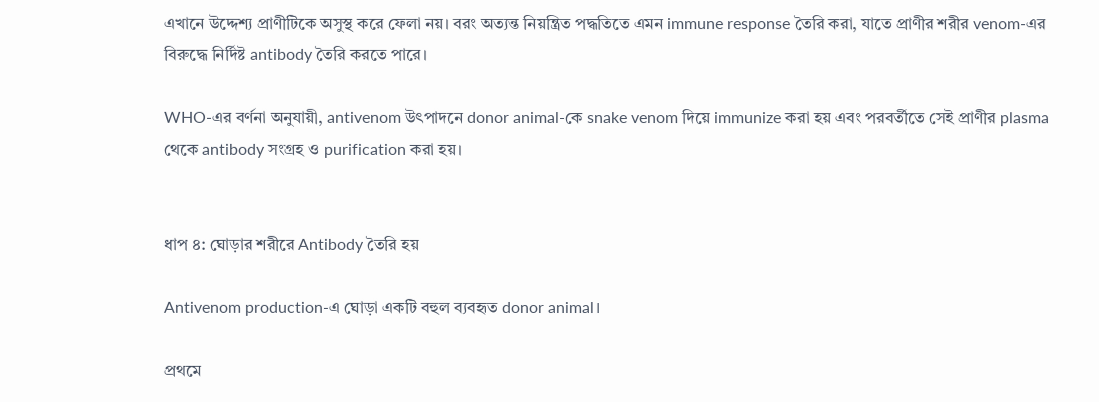এখানে উদ্দেশ্য প্রাণীটিকে অসুস্থ করে ফেলা নয়। বরং অত্যন্ত নিয়ন্ত্রিত পদ্ধতিতে এমন immune response তৈরি করা, যাতে প্রাণীর শরীর venom-এর বিরুদ্ধে নির্দিষ্ট antibody তৈরি করতে পারে।

WHO-এর বর্ণনা অনুযায়ী, antivenom উৎপাদনে donor animal-কে snake venom দিয়ে immunize করা হয় এবং পরবর্তীতে সেই প্রাণীর plasma থেকে antibody সংগ্রহ ও purification করা হয়।


ধাপ ৪: ঘোড়ার শরীরে Antibody তৈরি হয়

Antivenom production-এ ঘোড়া একটি বহুল ব্যবহৃত donor animal।

প্রথমে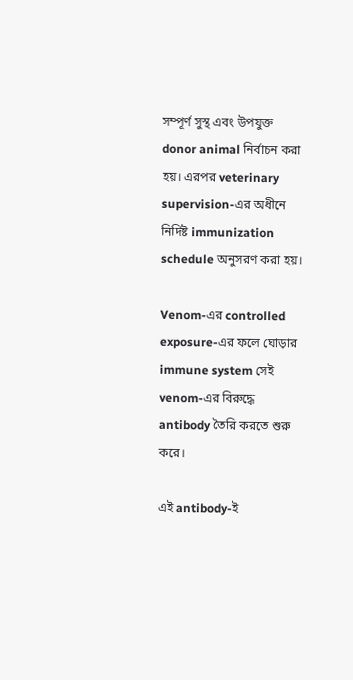সম্পূর্ণ সুস্থ এবং উপযুক্ত donor animal নির্বাচন করা হয়। এরপর veterinary supervision-এর অধীনে নির্দিষ্ট immunization schedule অনুসরণ করা হয়।

Venom-এর controlled exposure-এর ফলে ঘোড়ার immune system সেই venom-এর বিরুদ্ধে antibody তৈরি করতে শুরু করে।

এই antibody-ই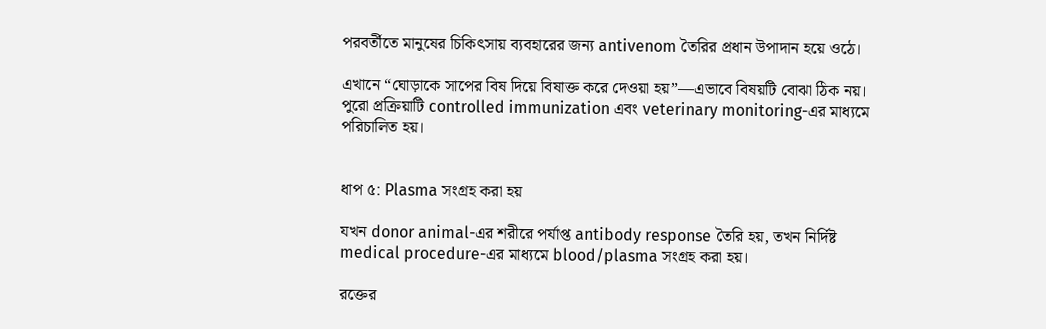পরবর্তীতে মানুষের চিকিৎসায় ব্যবহারের জন্য antivenom তৈরির প্রধান উপাদান হয়ে ওঠে।

এখানে “ঘোড়াকে সাপের বিষ দিয়ে বিষাক্ত করে দেওয়া হয়”—এভাবে বিষয়টি বোঝা ঠিক নয়। পুরো প্রক্রিয়াটি controlled immunization এবং veterinary monitoring-এর মাধ্যমে পরিচালিত হয়।


ধাপ ৫: Plasma সংগ্রহ করা হয়

যখন donor animal-এর শরীরে পর্যাপ্ত antibody response তৈরি হয়, তখন নির্দিষ্ট medical procedure-এর মাধ্যমে blood/plasma সংগ্রহ করা হয়।

রক্তের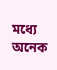মধ্যে অনেক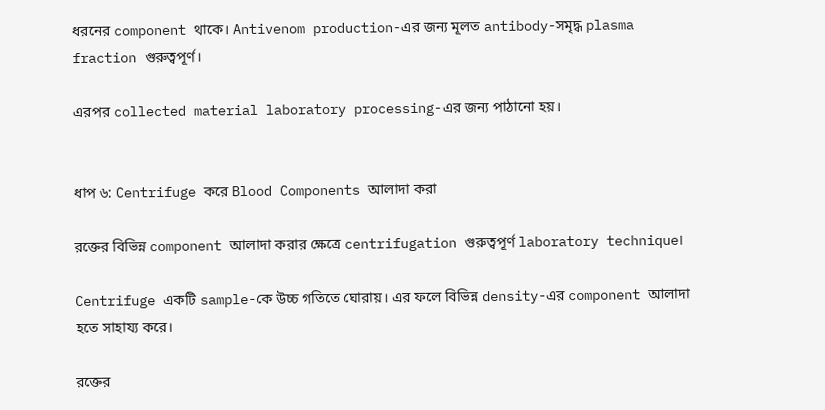ধরনের component থাকে। Antivenom production-এর জন্য মূলত antibody-সমৃদ্ধ plasma fraction গুরুত্বপূর্ণ।

এরপর collected material laboratory processing-এর জন্য পাঠানো হয়।


ধাপ ৬: Centrifuge করে Blood Components আলাদা করা

রক্তের বিভিন্ন component আলাদা করার ক্ষেত্রে centrifugation গুরুত্বপূর্ণ laboratory technique।

Centrifuge একটি sample-কে উচ্চ গতিতে ঘোরায়। এর ফলে বিভিন্ন density-এর component আলাদা হতে সাহায্য করে।

রক্তের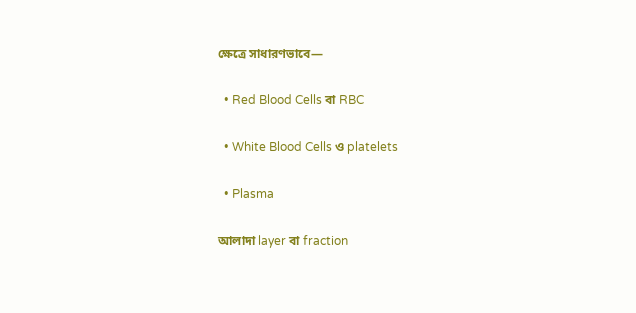ক্ষেত্রে সাধারণভাবে—

  • Red Blood Cells বা RBC

  • White Blood Cells ও platelets

  • Plasma

আলাদা layer বা fraction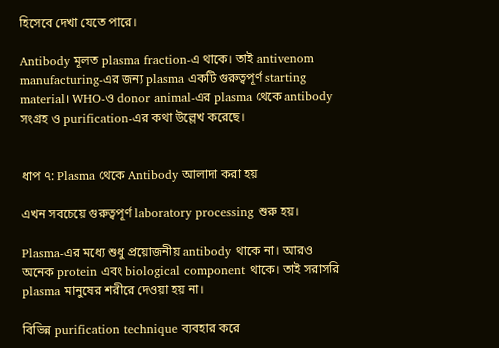হিসেবে দেখা যেতে পারে।

Antibody মূলত plasma fraction-এ থাকে। তাই antivenom manufacturing-এর জন্য plasma একটি গুরুত্বপূর্ণ starting material। WHO-ও donor animal-এর plasma থেকে antibody সংগ্রহ ও purification-এর কথা উল্লেখ করেছে।


ধাপ ৭: Plasma থেকে Antibody আলাদা করা হয়

এখন সবচেয়ে গুরুত্বপূর্ণ laboratory processing শুরু হয়।

Plasma-এর মধ্যে শুধু প্রয়োজনীয় antibody থাকে না। আরও অনেক protein এবং biological component থাকে। তাই সরাসরি plasma মানুষের শরীরে দেওয়া হয় না।

বিভিন্ন purification technique ব্যবহার করে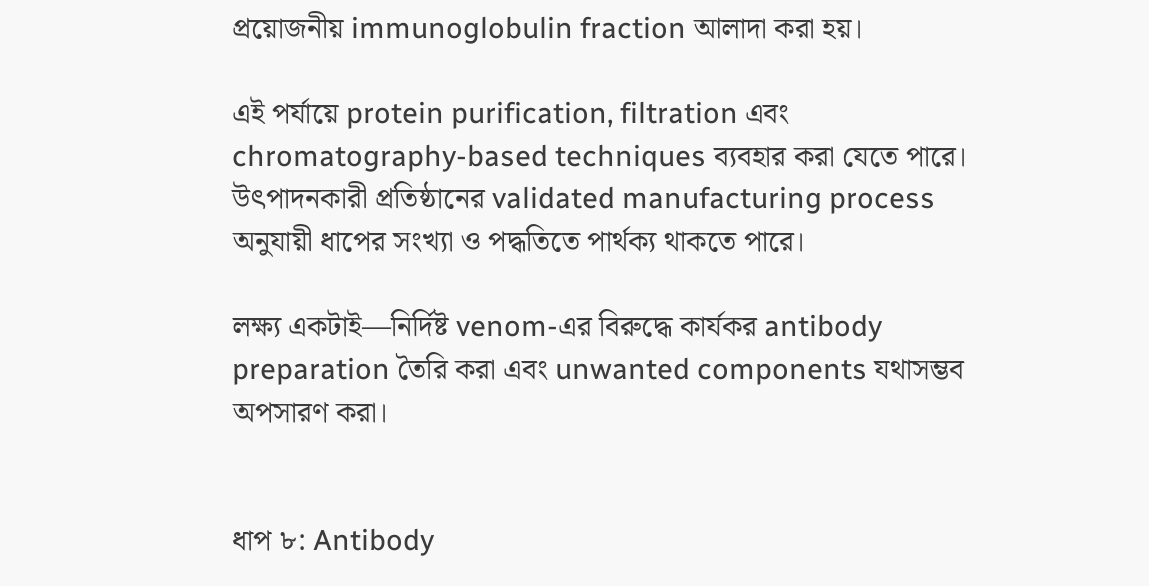প্রয়োজনীয় immunoglobulin fraction আলাদা করা হয়।

এই পর্যায়ে protein purification, filtration এবং chromatography-based techniques ব্যবহার করা যেতে পারে। উৎপাদনকারী প্রতিষ্ঠানের validated manufacturing process অনুযায়ী ধাপের সংখ্যা ও পদ্ধতিতে পার্থক্য থাকতে পারে।

লক্ষ্য একটাই—নির্দিষ্ট venom-এর বিরুদ্ধে কার্যকর antibody preparation তৈরি করা এবং unwanted components যথাসম্ভব অপসারণ করা।


ধাপ ৮: Antibody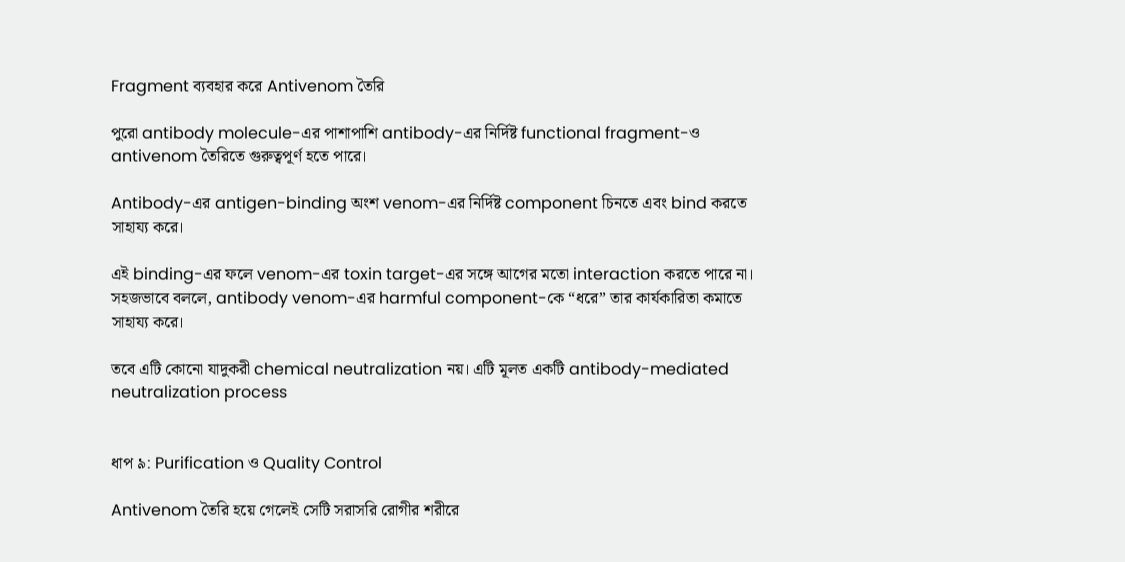Fragment ব্যবহার করে Antivenom তৈরি

পুরো antibody molecule-এর পাশাপাশি antibody-এর নির্দিষ্ট functional fragment-ও antivenom তৈরিতে গুরুত্বপূর্ণ হতে পারে।

Antibody-এর antigen-binding অংশ venom-এর নির্দিষ্ট component চিনতে এবং bind করতে সাহায্য করে।

এই binding-এর ফলে venom-এর toxin target-এর সঙ্গে আগের মতো interaction করতে পারে না। সহজভাবে বললে, antibody venom-এর harmful component-কে “ধরে” তার কার্যকারিতা কমাতে সাহায্য করে।

তবে এটি কোনো যাদুকরী chemical neutralization নয়। এটি মূলত একটি antibody-mediated neutralization process


ধাপ ৯: Purification ও Quality Control

Antivenom তৈরি হয়ে গেলেই সেটি সরাসরি রোগীর শরীরে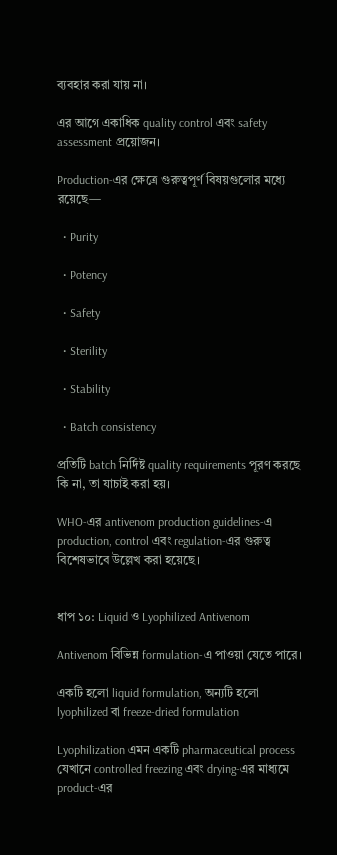ব্যবহার করা যায় না।

এর আগে একাধিক quality control এবং safety assessment প্রয়োজন।

Production-এর ক্ষেত্রে গুরুত্বপূর্ণ বিষয়গুলোর মধ্যে রয়েছে—

  • Purity

  • Potency

  • Safety

  • Sterility

  • Stability

  • Batch consistency

প্রতিটি batch নির্দিষ্ট quality requirements পূরণ করছে কি না, তা যাচাই করা হয়।

WHO-এর antivenom production guidelines-এ production, control এবং regulation-এর গুরুত্ব বিশেষভাবে উল্লেখ করা হয়েছে।


ধাপ ১০: Liquid ও Lyophilized Antivenom

Antivenom বিভিন্ন formulation-এ পাওয়া যেতে পারে।

একটি হলো liquid formulation, অন্যটি হলো lyophilized বা freeze-dried formulation

Lyophilization এমন একটি pharmaceutical process যেখানে controlled freezing এবং drying-এর মাধ্যমে product-এর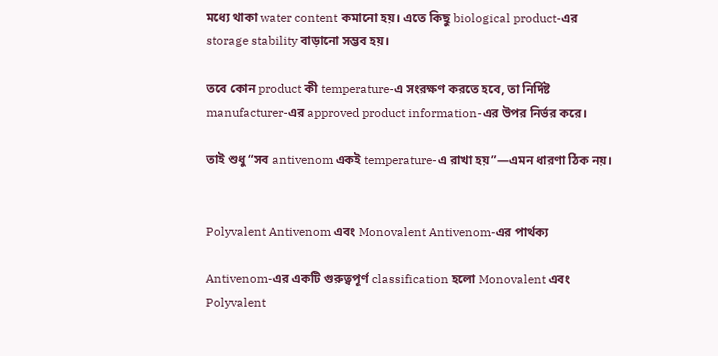মধ্যে থাকা water content কমানো হয়। এতে কিছু biological product-এর storage stability বাড়ানো সম্ভব হয়।

তবে কোন product কী temperature-এ সংরক্ষণ করতে হবে, তা নির্দিষ্ট manufacturer-এর approved product information-এর উপর নির্ভর করে।

তাই শুধু “সব antivenom একই temperature-এ রাখা হয়”—এমন ধারণা ঠিক নয়।


Polyvalent Antivenom এবং Monovalent Antivenom-এর পার্থক্য

Antivenom-এর একটি গুরুত্বপূর্ণ classification হলো Monovalent এবং Polyvalent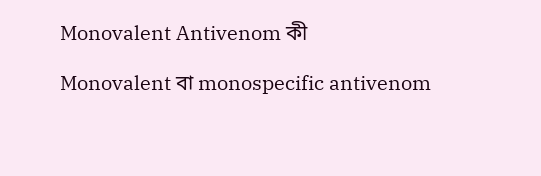Monovalent Antivenom কী

Monovalent বা monospecific antivenom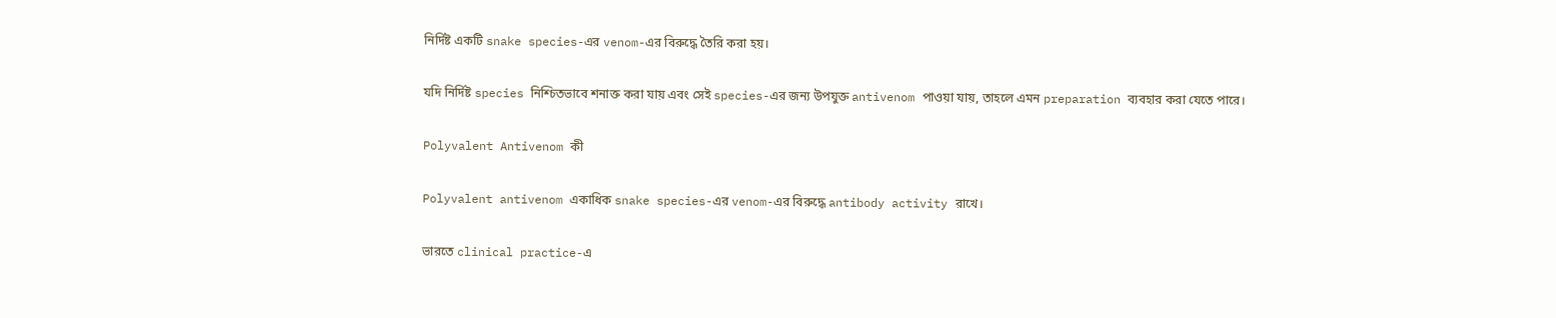নির্দিষ্ট একটি snake species-এর venom-এর বিরুদ্ধে তৈরি করা হয়।

যদি নির্দিষ্ট species নিশ্চিতভাবে শনাক্ত করা যায় এবং সেই species-এর জন্য উপযুক্ত antivenom পাওয়া যায়, তাহলে এমন preparation ব্যবহার করা যেতে পারে।

Polyvalent Antivenom কী

Polyvalent antivenom একাধিক snake species-এর venom-এর বিরুদ্ধে antibody activity রাখে।

ভারতে clinical practice-এ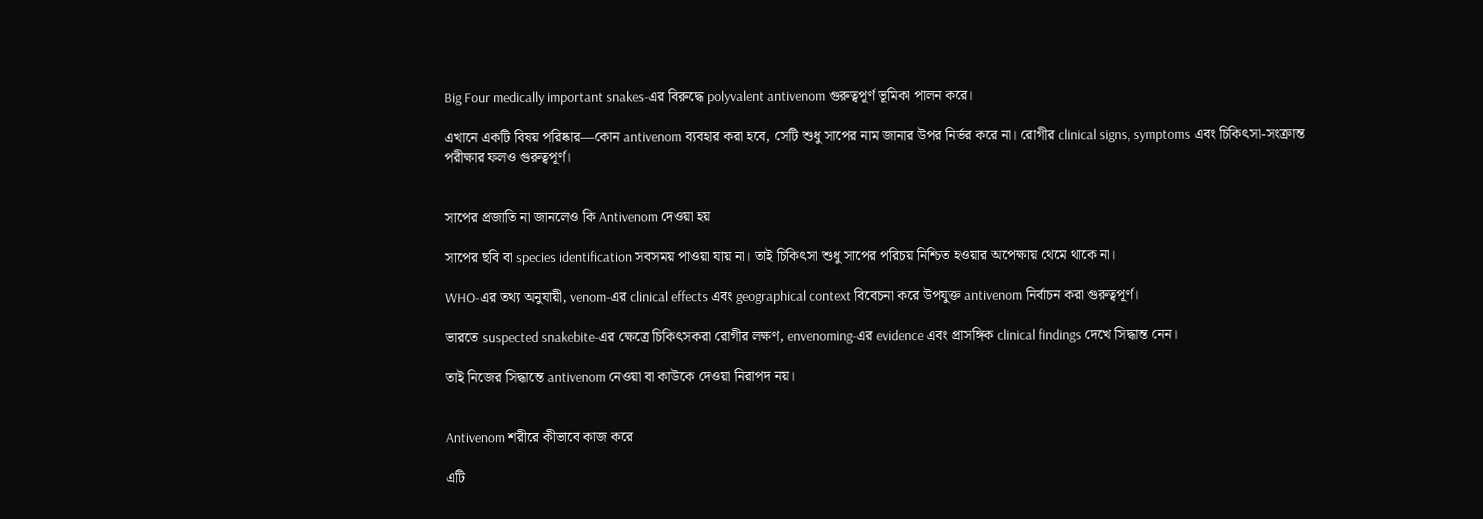Big Four medically important snakes-এর বিরুদ্ধে polyvalent antivenom গুরুত্বপূর্ণ ভূমিকা পালন করে।

এখানে একটি বিষয় পরিষ্কার—কোন antivenom ব্যবহার করা হবে, সেটি শুধু সাপের নাম জানার উপর নির্ভর করে না। রোগীর clinical signs, symptoms এবং চিকিৎসা-সংক্রান্ত পরীক্ষার ফলও গুরুত্বপূর্ণ।


সাপের প্রজাতি না জানলেও কি Antivenom দেওয়া হয়

সাপের ছবি বা species identification সবসময় পাওয়া যায় না। তাই চিকিৎসা শুধু সাপের পরিচয় নিশ্চিত হওয়ার অপেক্ষায় থেমে থাকে না।

WHO-এর তথ্য অনুযায়ী, venom-এর clinical effects এবং geographical context বিবেচনা করে উপযুক্ত antivenom নির্বাচন করা গুরুত্বপূর্ণ।

ভারতে suspected snakebite-এর ক্ষেত্রে চিকিৎসকরা রোগীর লক্ষণ, envenoming-এর evidence এবং প্রাসঙ্গিক clinical findings দেখে সিদ্ধান্ত নেন।

তাই নিজের সিদ্ধান্তে antivenom নেওয়া বা কাউকে দেওয়া নিরাপদ নয়।


Antivenom শরীরে কীভাবে কাজ করে

এটি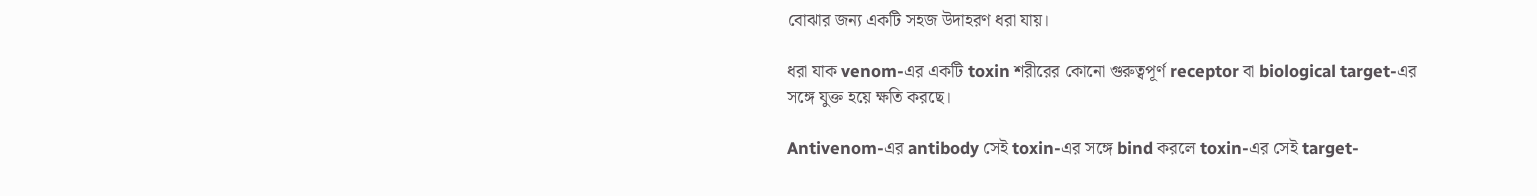বোঝার জন্য একটি সহজ উদাহরণ ধরা যায়।

ধরা যাক venom-এর একটি toxin শরীরের কোনো গুরুত্বপূর্ণ receptor বা biological target-এর সঙ্গে যুক্ত হয়ে ক্ষতি করছে।

Antivenom-এর antibody সেই toxin-এর সঙ্গে bind করলে toxin-এর সেই target-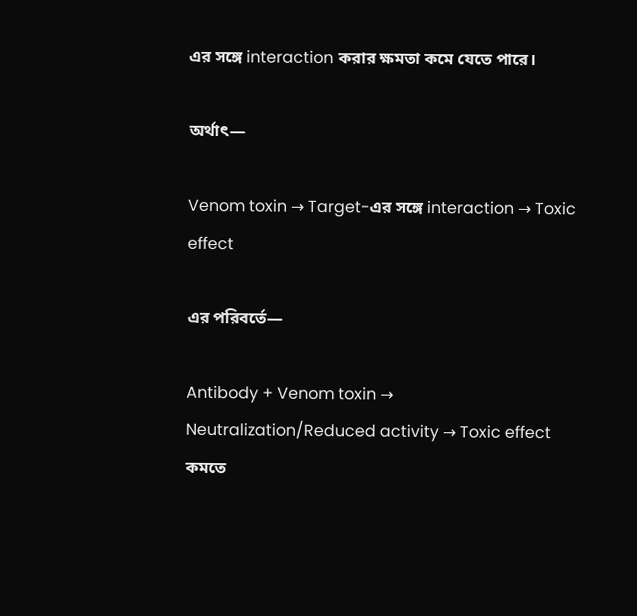এর সঙ্গে interaction করার ক্ষমতা কমে যেতে পারে।

অর্থাৎ—

Venom toxin → Target-এর সঙ্গে interaction → Toxic effect

এর পরিবর্তে—

Antibody + Venom toxin → Neutralization/Reduced activity → Toxic effect কমতে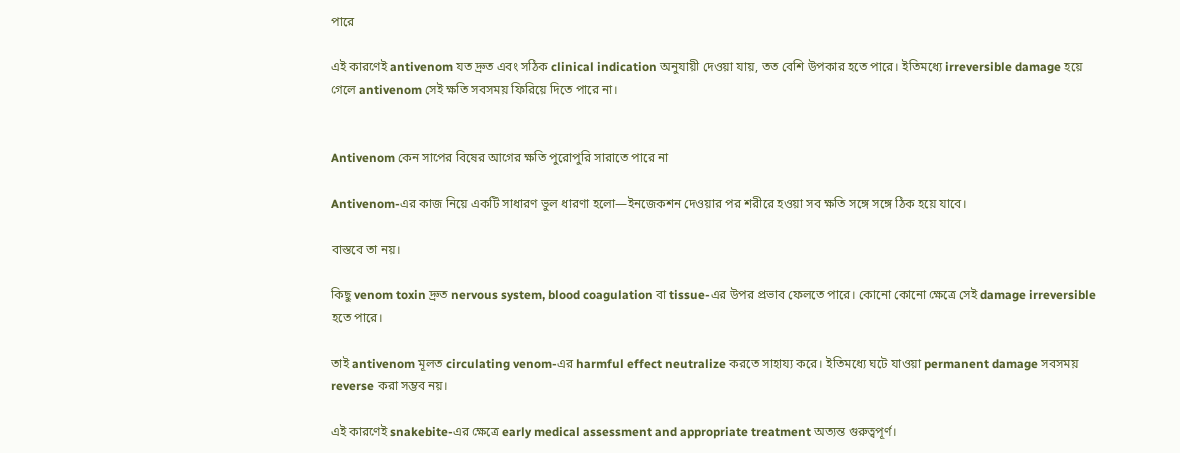পারে

এই কারণেই antivenom যত দ্রুত এবং সঠিক clinical indication অনুযায়ী দেওয়া যায়, তত বেশি উপকার হতে পারে। ইতিমধ্যে irreversible damage হয়ে গেলে antivenom সেই ক্ষতি সবসময় ফিরিয়ে দিতে পারে না।


Antivenom কেন সাপের বিষের আগের ক্ষতি পুরোপুরি সারাতে পারে না

Antivenom-এর কাজ নিয়ে একটি সাধারণ ভুল ধারণা হলো—ইনজেকশন দেওয়ার পর শরীরে হওয়া সব ক্ষতি সঙ্গে সঙ্গে ঠিক হয়ে যাবে।

বাস্তবে তা নয়।

কিছু venom toxin দ্রুত nervous system, blood coagulation বা tissue-এর উপর প্রভাব ফেলতে পারে। কোনো কোনো ক্ষেত্রে সেই damage irreversible হতে পারে।

তাই antivenom মূলত circulating venom-এর harmful effect neutralize করতে সাহায্য করে। ইতিমধ্যে ঘটে যাওয়া permanent damage সবসময় reverse করা সম্ভব নয়।

এই কারণেই snakebite-এর ক্ষেত্রে early medical assessment and appropriate treatment অত্যন্ত গুরুত্বপূর্ণ।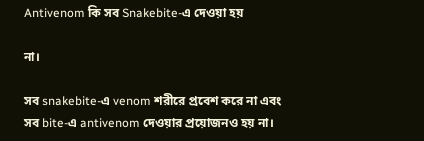Antivenom কি সব Snakebite-এ দেওয়া হয়

না।

সব snakebite-এ venom শরীরে প্রবেশ করে না এবং সব bite-এ antivenom দেওয়ার প্রয়োজনও হয় না।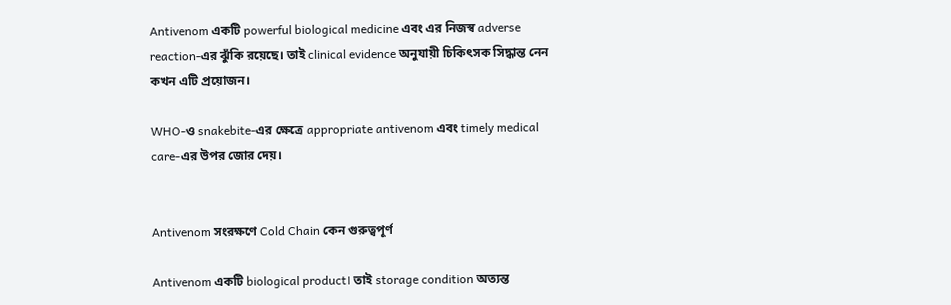Antivenom একটি powerful biological medicine এবং এর নিজস্ব adverse reaction-এর ঝুঁকি রয়েছে। তাই clinical evidence অনুযায়ী চিকিৎসক সিদ্ধান্ত নেন কখন এটি প্রয়োজন।

WHO-ও snakebite-এর ক্ষেত্রে appropriate antivenom এবং timely medical care-এর উপর জোর দেয়।


Antivenom সংরক্ষণে Cold Chain কেন গুরুত্বপূর্ণ

Antivenom একটি biological product। তাই storage condition অত্যন্ত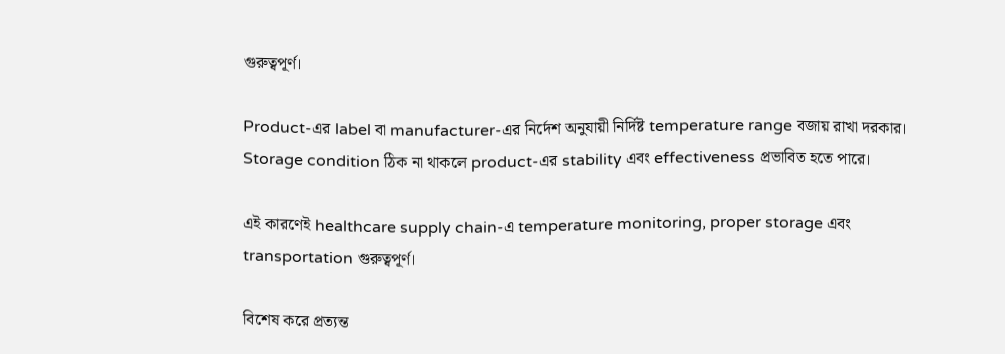গুরুত্বপূর্ণ।

Product-এর label বা manufacturer-এর নির্দেশ অনুযায়ী নির্দিষ্ট temperature range বজায় রাখা দরকার। Storage condition ঠিক না থাকলে product-এর stability এবং effectiveness প্রভাবিত হতে পারে।

এই কারণেই healthcare supply chain-এ temperature monitoring, proper storage এবং transportation গুরুত্বপূর্ণ।

বিশেষ করে প্রত্যন্ত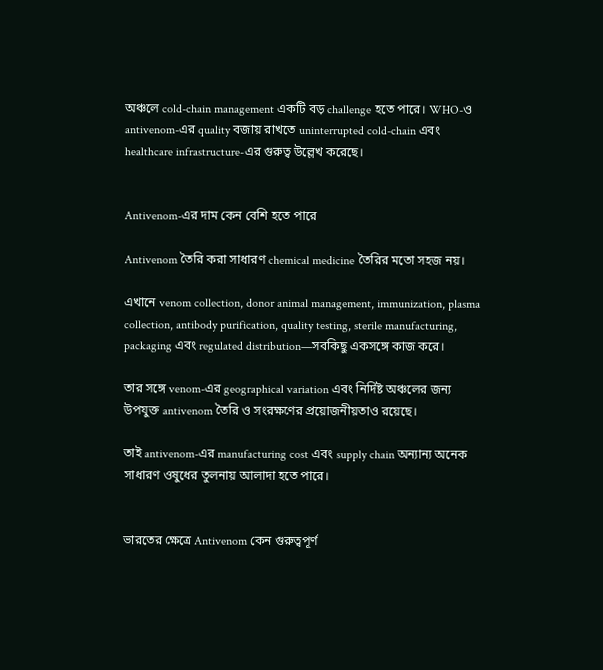অঞ্চলে cold-chain management একটি বড় challenge হতে পারে। WHO-ও antivenom-এর quality বজায় রাখতে uninterrupted cold-chain এবং healthcare infrastructure-এর গুরুত্ব উল্লেখ করেছে।


Antivenom-এর দাম কেন বেশি হতে পারে

Antivenom তৈরি করা সাধারণ chemical medicine তৈরির মতো সহজ নয়।

এখানে venom collection, donor animal management, immunization, plasma collection, antibody purification, quality testing, sterile manufacturing, packaging এবং regulated distribution—সবকিছু একসঙ্গে কাজ করে।

তার সঙ্গে venom-এর geographical variation এবং নির্দিষ্ট অঞ্চলের জন্য উপযুক্ত antivenom তৈরি ও সংরক্ষণের প্রয়োজনীয়তাও রয়েছে।

তাই antivenom-এর manufacturing cost এবং supply chain অন্যান্য অনেক সাধারণ ওষুধের তুলনায় আলাদা হতে পারে।


ভারতের ক্ষেত্রে Antivenom কেন গুরুত্বপূর্ণ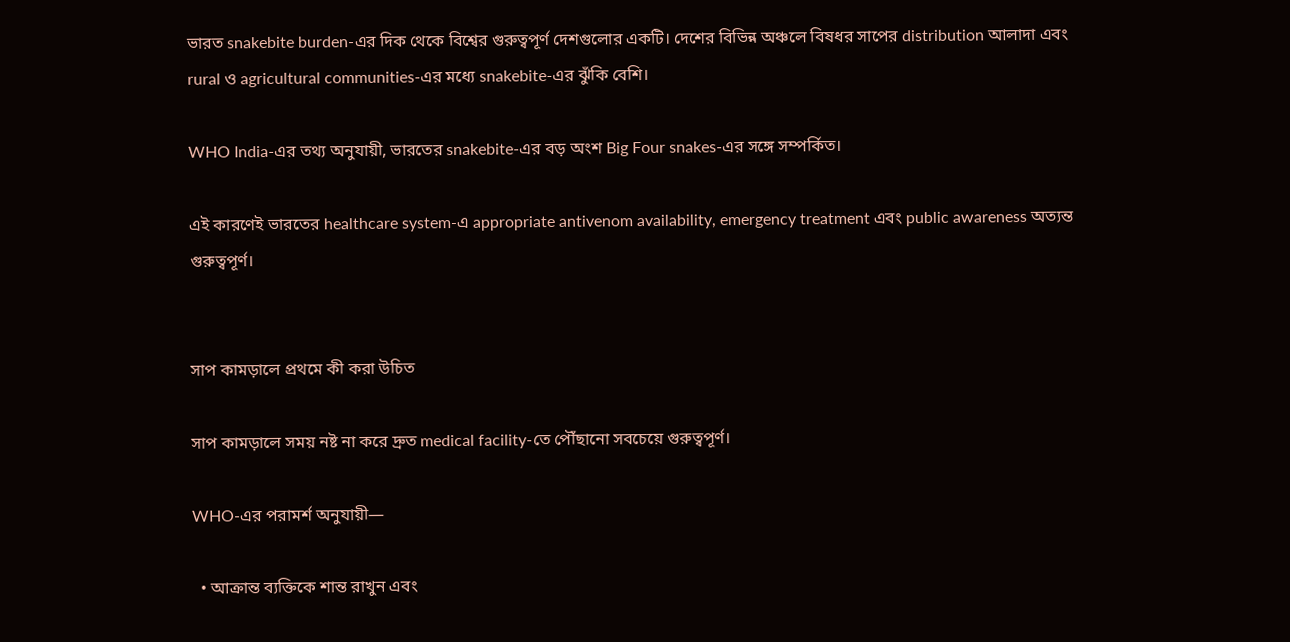ভারত snakebite burden-এর দিক থেকে বিশ্বের গুরুত্বপূর্ণ দেশগুলোর একটি। দেশের বিভিন্ন অঞ্চলে বিষধর সাপের distribution আলাদা এবং rural ও agricultural communities-এর মধ্যে snakebite-এর ঝুঁকি বেশি।

WHO India-এর তথ্য অনুযায়ী, ভারতের snakebite-এর বড় অংশ Big Four snakes-এর সঙ্গে সম্পর্কিত।

এই কারণেই ভারতের healthcare system-এ appropriate antivenom availability, emergency treatment এবং public awareness অত্যন্ত গুরুত্বপূর্ণ।


সাপ কামড়ালে প্রথমে কী করা উচিত

সাপ কামড়ালে সময় নষ্ট না করে দ্রুত medical facility-তে পৌঁছানো সবচেয়ে গুরুত্বপূর্ণ।

WHO-এর পরামর্শ অনুযায়ী—

  • আক্রান্ত ব্যক্তিকে শান্ত রাখুন এবং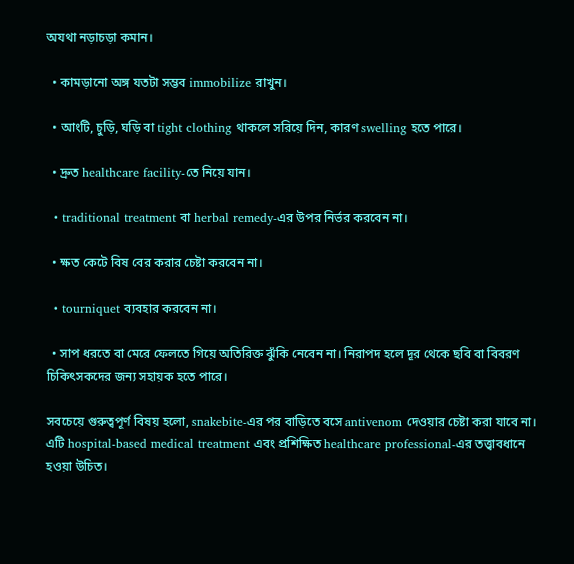অযথা নড়াচড়া কমান।

  • কামড়ানো অঙ্গ যতটা সম্ভব immobilize রাখুন।

  • আংটি, চুড়ি, ঘড়ি বা tight clothing থাকলে সরিয়ে দিন, কারণ swelling হতে পারে।

  • দ্রুত healthcare facility-তে নিয়ে যান।

  • traditional treatment বা herbal remedy-এর উপর নির্ভর করবেন না।

  • ক্ষত কেটে বিষ বের করার চেষ্টা করবেন না।

  • tourniquet ব্যবহার করবেন না।

  • সাপ ধরতে বা মেরে ফেলতে গিয়ে অতিরিক্ত ঝুঁকি নেবেন না। নিরাপদ হলে দূর থেকে ছবি বা বিবরণ চিকিৎসকদের জন্য সহায়ক হতে পারে।

সবচেয়ে গুরুত্বপূর্ণ বিষয় হলো, snakebite-এর পর বাড়িতে বসে antivenom দেওয়ার চেষ্টা করা যাবে না। এটি hospital-based medical treatment এবং প্রশিক্ষিত healthcare professional-এর তত্ত্বাবধানে হওয়া উচিত।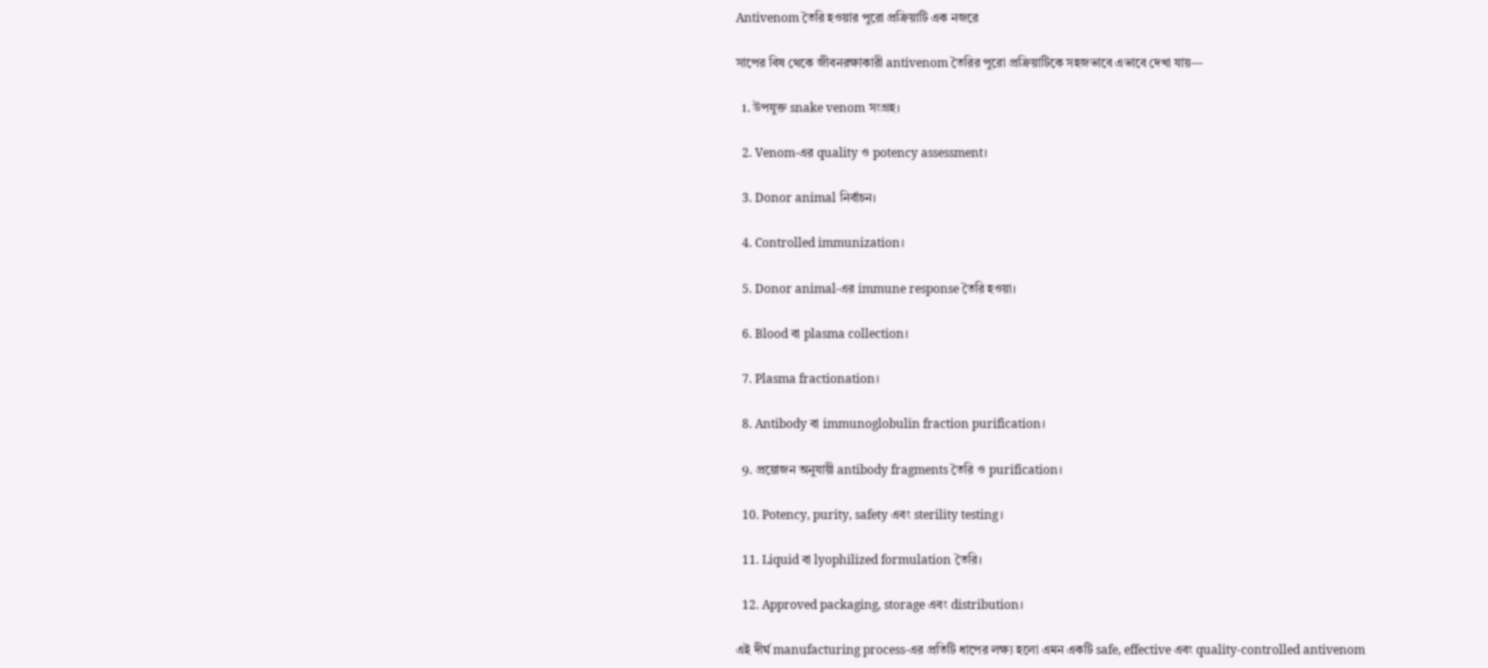Antivenom তৈরি হওয়ার পুরো প্রক্রিয়াটি এক নজরে

সাপের বিষ থেকে জীবনরক্ষাকারী antivenom তৈরির পুরো প্রক্রিয়াটিকে সহজভাবে এভাবে দেখা যায়—

  1. উপযুক্ত snake venom সংগ্রহ।

  2. Venom-এর quality ও potency assessment।

  3. Donor animal নির্বাচন।

  4. Controlled immunization।

  5. Donor animal-এর immune response তৈরি হওয়া।

  6. Blood বা plasma collection।

  7. Plasma fractionation।

  8. Antibody বা immunoglobulin fraction purification।

  9. প্রয়োজন অনুযায়ী antibody fragments তৈরি ও purification।

  10. Potency, purity, safety এবং sterility testing।

  11. Liquid বা lyophilized formulation তৈরি।

  12. Approved packaging, storage এবং distribution।

এই দীর্ঘ manufacturing process-এর প্রতিটি ধাপের লক্ষ্য হলো এমন একটি safe, effective এবং quality-controlled antivenom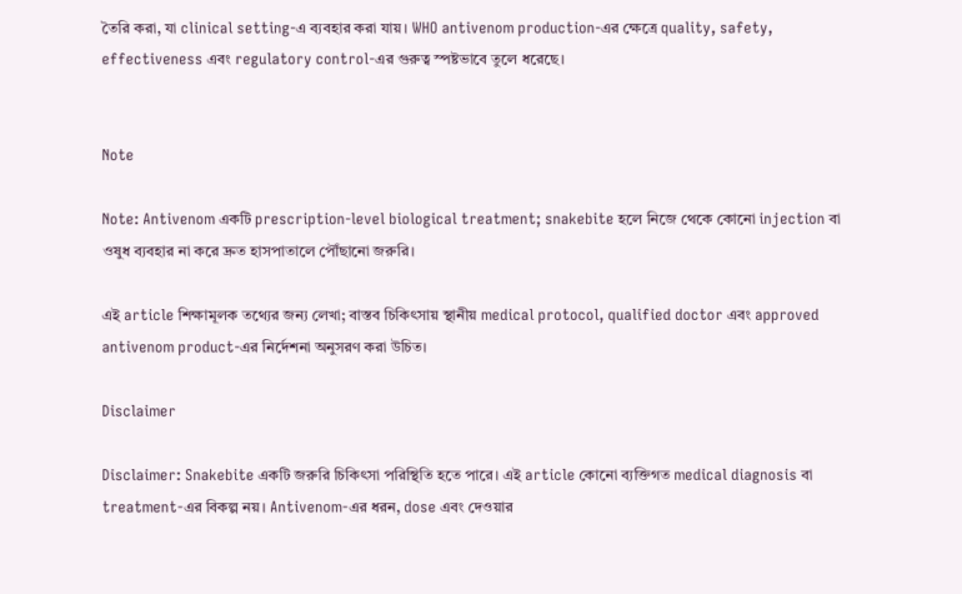তৈরি করা, যা clinical setting-এ ব্যবহার করা যায়। WHO antivenom production-এর ক্ষেত্রে quality, safety, effectiveness এবং regulatory control-এর গুরুত্ব স্পষ্টভাবে তুলে ধরেছে।


Note

Note: Antivenom একটি prescription-level biological treatment; snakebite হলে নিজে থেকে কোনো injection বা ওষুধ ব্যবহার না করে দ্রুত হাসপাতালে পৌঁছানো জরুরি।

এই article শিক্ষামূলক তথ্যের জন্য লেখা; বাস্তব চিকিৎসায় স্থানীয় medical protocol, qualified doctor এবং approved antivenom product-এর নির্দেশনা অনুসরণ করা উচিত।

Disclaimer

Disclaimer: Snakebite একটি জরুরি চিকিৎসা পরিস্থিতি হতে পারে। এই article কোনো ব্যক্তিগত medical diagnosis বা treatment-এর বিকল্প নয়। Antivenom-এর ধরন, dose এবং দেওয়ার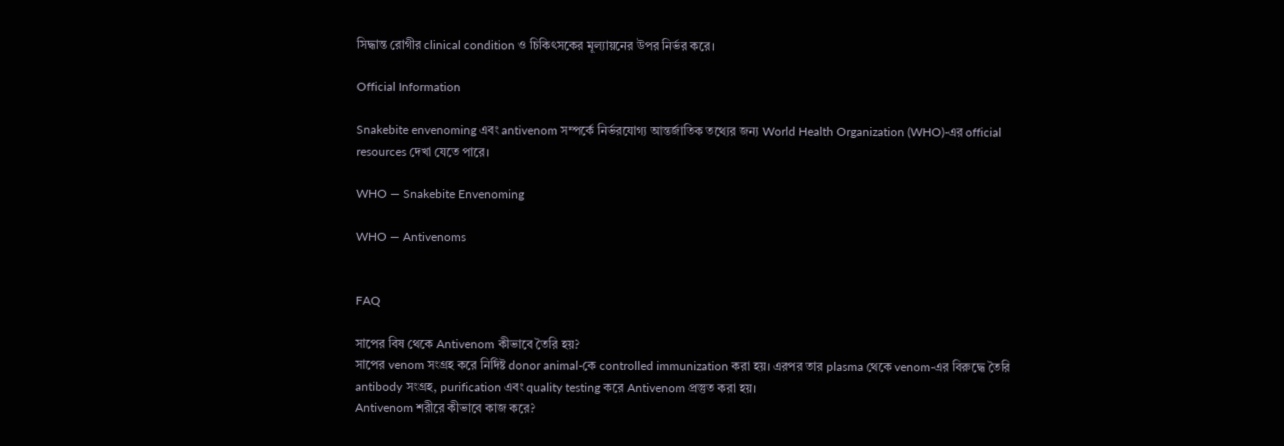সিদ্ধান্ত রোগীর clinical condition ও চিকিৎসকের মূল্যায়নের উপর নির্ভর করে।

Official Information

Snakebite envenoming এবং antivenom সম্পর্কে নির্ভরযোগ্য আন্তর্জাতিক তথ্যের জন্য World Health Organization (WHO)-এর official resources দেখা যেতে পারে।

WHO — Snakebite Envenoming

WHO — Antivenoms


FAQ

সাপের বিষ থেকে Antivenom কীভাবে তৈরি হয়?
সাপের venom সংগ্রহ করে নির্দিষ্ট donor animal-কে controlled immunization করা হয়। এরপর তার plasma থেকে venom-এর বিরুদ্ধে তৈরি antibody সংগ্রহ, purification এবং quality testing করে Antivenom প্রস্তুত করা হয়।
Antivenom শরীরে কীভাবে কাজ করে?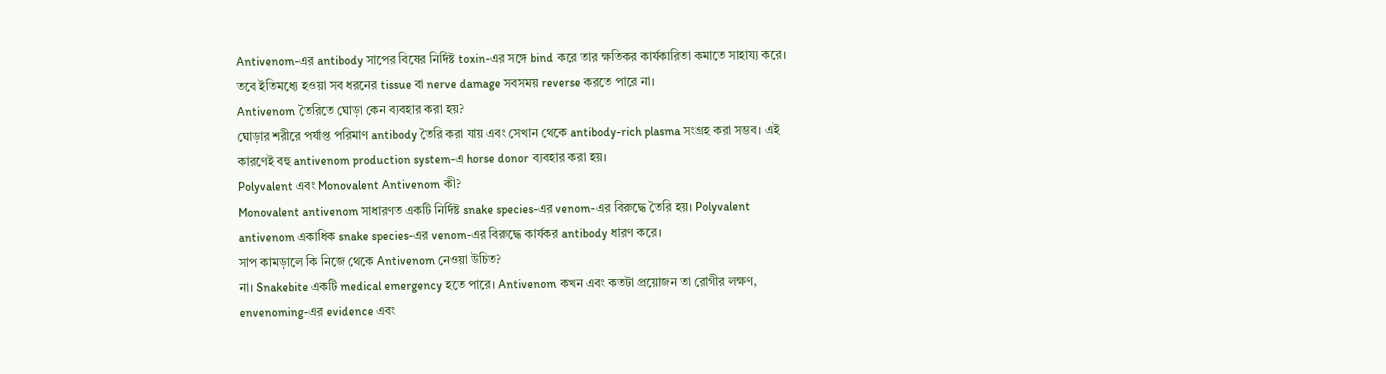Antivenom-এর antibody সাপের বিষের নির্দিষ্ট toxin-এর সঙ্গে bind করে তার ক্ষতিকর কার্যকারিতা কমাতে সাহায্য করে। তবে ইতিমধ্যে হওয়া সব ধরনের tissue বা nerve damage সবসময় reverse করতে পারে না।
Antivenom তৈরিতে ঘোড়া কেন ব্যবহার করা হয়?
ঘোড়ার শরীরে পর্যাপ্ত পরিমাণ antibody তৈরি করা যায় এবং সেখান থেকে antibody-rich plasma সংগ্রহ করা সম্ভব। এই কারণেই বহু antivenom production system-এ horse donor ব্যবহার করা হয়।
Polyvalent এবং Monovalent Antivenom কী?
Monovalent antivenom সাধারণত একটি নির্দিষ্ট snake species-এর venom-এর বিরুদ্ধে তৈরি হয়। Polyvalent antivenom একাধিক snake species-এর venom-এর বিরুদ্ধে কার্যকর antibody ধারণ করে।
সাপ কামড়ালে কি নিজে থেকে Antivenom নেওয়া উচিত?
না। Snakebite একটি medical emergency হতে পারে। Antivenom কখন এবং কতটা প্রয়োজন তা রোগীর লক্ষণ, envenoming-এর evidence এবং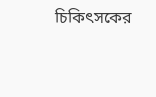চিকিৎসকের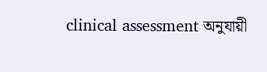clinical assessment অনুযায়ী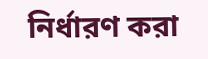নির্ধারণ করা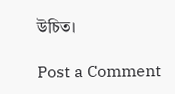উচিত।

Post a Comment